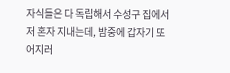자식들은 다 독립해서 수성구 집에서 저 혼자 지내는데, 밤중에 갑자기 또 어지러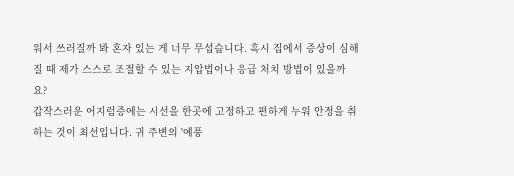워서 쓰러질까 봐 혼자 있는 게 너무 무섭습니다. 혹시 집에서 증상이 심해질 때 제가 스스로 조절할 수 있는 지압법이나 응급 처치 방법이 있을까요?
갑작스러운 어지럼증에는 시선을 한곳에 고정하고 편하게 누워 안정을 취하는 것이 최선입니다. 귀 주변의 '예풍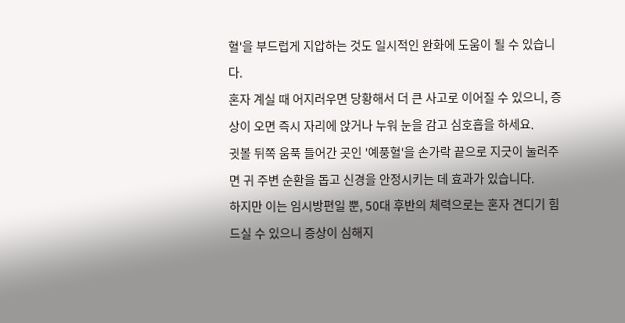혈'을 부드럽게 지압하는 것도 일시적인 완화에 도움이 될 수 있습니다.
혼자 계실 때 어지러우면 당황해서 더 큰 사고로 이어질 수 있으니, 증상이 오면 즉시 자리에 앉거나 누워 눈을 감고 심호흡을 하세요.
귓볼 뒤쪽 움푹 들어간 곳인 '예풍혈'을 손가락 끝으로 지긋이 눌러주면 귀 주변 순환을 돕고 신경을 안정시키는 데 효과가 있습니다.
하지만 이는 임시방편일 뿐, 50대 후반의 체력으로는 혼자 견디기 힘드실 수 있으니 증상이 심해지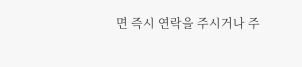면 즉시 연락을 주시거나 주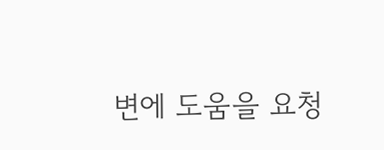변에 도움을 요청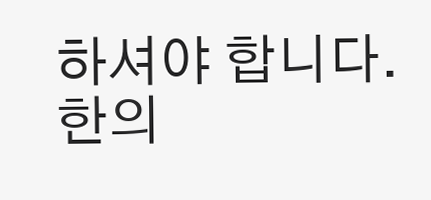하셔야 합니다.
한의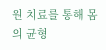원 치료를 통해 몸의 균형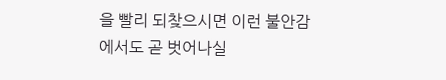을 빨리 되찾으시면 이런 불안감에서도 곧 벗어나실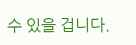수 있을 겁니다.